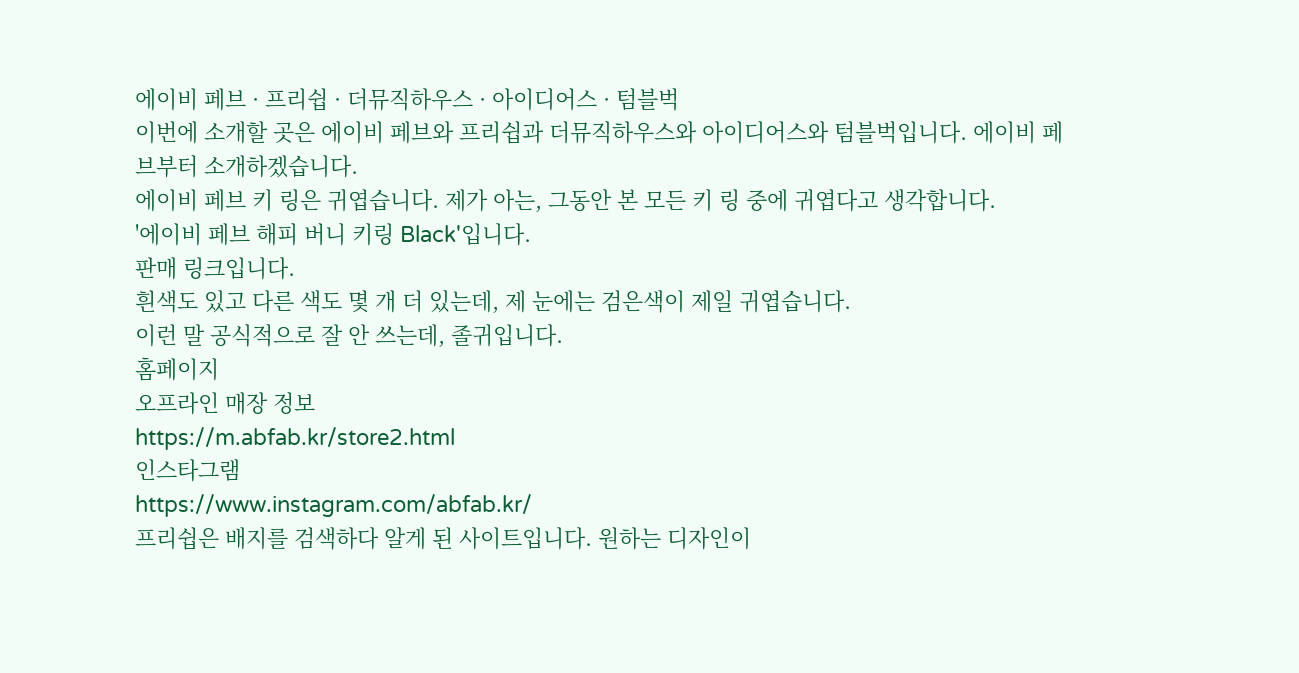에이비 페브 · 프리쉽 · 더뮤직하우스 · 아이디어스 · 텀블벅
이번에 소개할 곳은 에이비 페브와 프리쉽과 더뮤직하우스와 아이디어스와 텀블벅입니다. 에이비 페브부터 소개하겠습니다.
에이비 페브 키 링은 귀엽습니다. 제가 아는, 그동안 본 모든 키 링 중에 귀엽다고 생각합니다.
'에이비 페브 해피 버니 키링 Black'입니다.
판매 링크입니다.
흰색도 있고 다른 색도 몇 개 더 있는데, 제 눈에는 검은색이 제일 귀엽습니다.
이런 말 공식적으로 잘 안 쓰는데, 졸귀입니다.
홈페이지
오프라인 매장 정보
https://m.abfab.kr/store2.html
인스타그램
https://www.instagram.com/abfab.kr/
프리쉽은 배지를 검색하다 알게 된 사이트입니다. 원하는 디자인이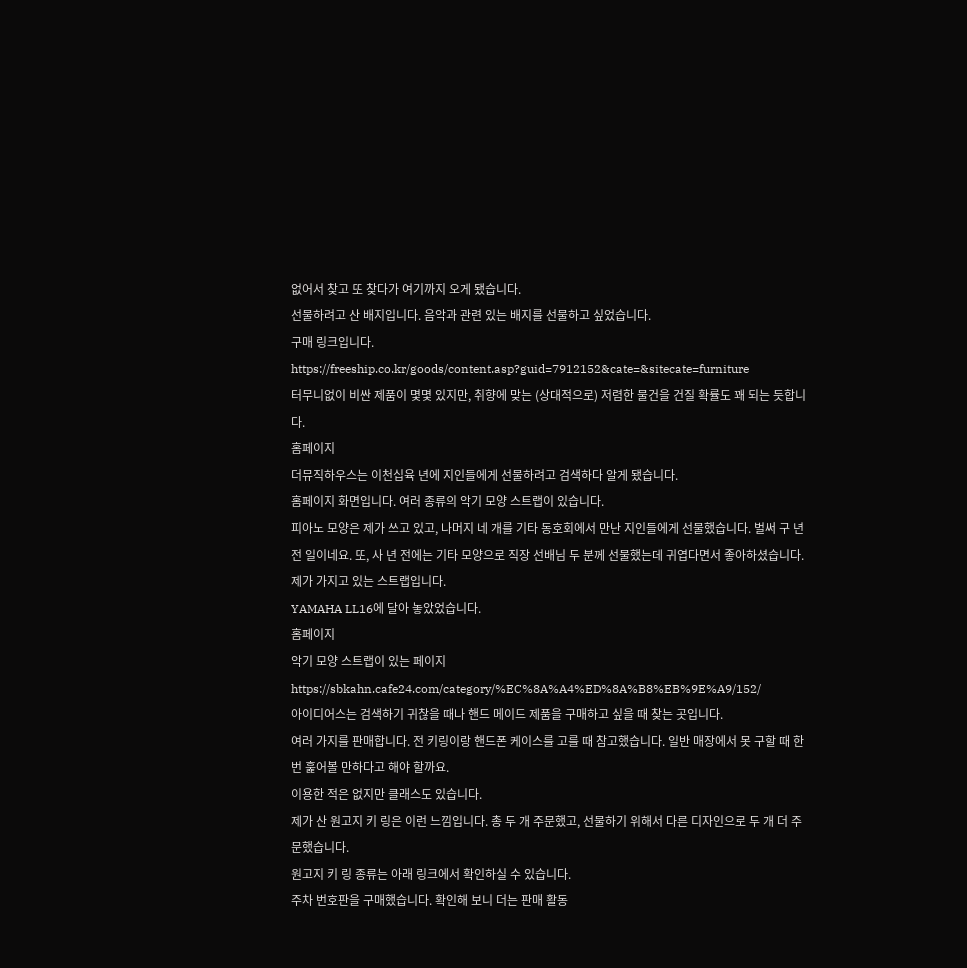없어서 찾고 또 찾다가 여기까지 오게 됐습니다.
선물하려고 산 배지입니다. 음악과 관련 있는 배지를 선물하고 싶었습니다.
구매 링크입니다.
https://freeship.co.kr/goods/content.asp?guid=7912152&cate=&sitecate=furniture
터무니없이 비싼 제품이 몇몇 있지만, 취향에 맞는 (상대적으로) 저렴한 물건을 건질 확률도 꽤 되는 듯합니다.
홈페이지
더뮤직하우스는 이천십육 년에 지인들에게 선물하려고 검색하다 알게 됐습니다.
홈페이지 화면입니다. 여러 종류의 악기 모양 스트랩이 있습니다.
피아노 모양은 제가 쓰고 있고, 나머지 네 개를 기타 동호회에서 만난 지인들에게 선물했습니다. 벌써 구 년 전 일이네요. 또, 사 년 전에는 기타 모양으로 직장 선배님 두 분께 선물했는데 귀엽다면서 좋아하셨습니다.
제가 가지고 있는 스트랩입니다.
YAMAHA LL16에 달아 놓았었습니다.
홈페이지
악기 모양 스트랩이 있는 페이지
https://sbkahn.cafe24.com/category/%EC%8A%A4%ED%8A%B8%EB%9E%A9/152/
아이디어스는 검색하기 귀찮을 때나 핸드 메이드 제품을 구매하고 싶을 때 찾는 곳입니다.
여러 가지를 판매합니다. 전 키링이랑 핸드폰 케이스를 고를 때 참고했습니다. 일반 매장에서 못 구할 때 한번 훑어볼 만하다고 해야 할까요.
이용한 적은 없지만 클래스도 있습니다.
제가 산 원고지 키 링은 이런 느낌입니다. 총 두 개 주문했고, 선물하기 위해서 다른 디자인으로 두 개 더 주문했습니다.
원고지 키 링 종류는 아래 링크에서 확인하실 수 있습니다.
주차 번호판을 구매했습니다. 확인해 보니 더는 판매 활동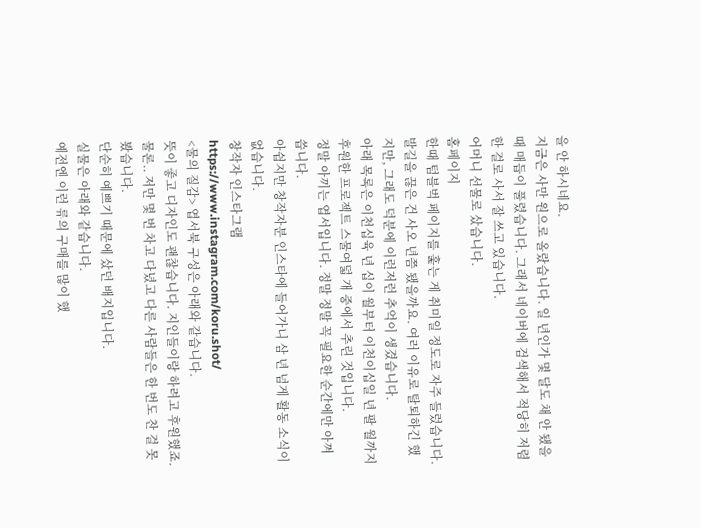을 안 하시네요.
지금은 사만 원으로 올랐습니다. 일 년인가 몇 달도 채 안 됐을 때 매듭이 풀렸습니다. 그래서 네이버에 검색해서 적당히 저렴한 걸로 사서 잘 쓰고 있습니다.
어머니 선물로 샀습니다.
홈페이지
한때 텀블벅 페이지를 훑는 게 취미일 정도로 자주 들렀습니다. 발길을 끊은 건 사오 년쯤 됐을까요. 여러 이유로 탈퇴하긴 했지만, 그래도 덕분에 이런저런 추억이 생겼습니다.
아래 목록은 이천십육 년 십이 월부터 이천이십일 년 팔 월까지 후원한 프로젝트 스물여덟 개 중에서 추린 것입니다.
정말 아끼는 엽서입니다. 정말 정말 꼭 필요한 순간에만 아껴 씁니다.
아쉽지만 창작자분 인스타에 들어가니 삼 년 넘게 활동 소식이 없습니다.
창작자 인스타그램
https://www.instagram.com/koru.shot/
<물의 질감> 엽서북 구성은 아래와 같습니다.
뜻이 좋고 디자인도 괜찮습니다. 지인들이랑 하려고 후원했죠. 물론.. 저만 몇 번 차고 다녔고 다른 사람들은 한 번도 찬 걸 못 봤습니다.
단순히 예쁘기 때문에 샀던 배지입니다.
실물은 아래와 같습니다.
예전엔 이런 류의 구매를 많이 했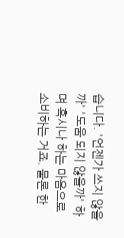습니다. '언젠가 쓰지 않을까' '도움 되지 않을까' 하며 혹시나 하는 마음으로 소비하는 거죠. 물론 한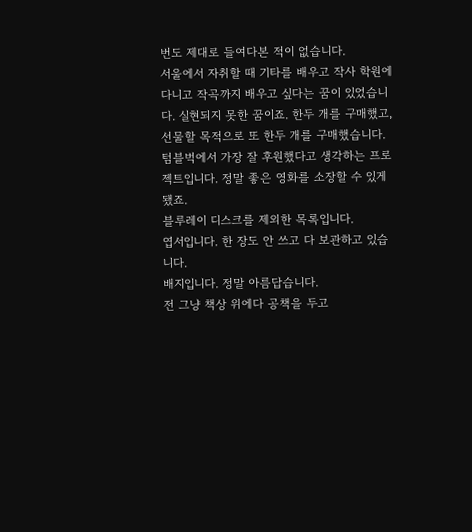번도 제대로 들여다본 적이 없습니다.
서울에서 자취할 때 기타를 배우고 작사 학원에 다니고 작곡까지 배우고 싶다는 꿈이 있었습니다. 실현되지 못한 꿈이죠. 한두 개를 구매했고, 선물할 목적으로 또 한두 개를 구매했습니다.
텀블벅에서 가장 잘 후원했다고 생각하는 프로젝트입니다. 정말 좋은 영화를 소장할 수 있게 됐죠.
블루레이 디스크를 제외한 목록입니다.
엽서입니다. 한 장도 안 쓰고 다 보관하고 있습니다.
배지입니다. 정말 아름답습니다.
전 그냥 책상 위에다 공책을 두고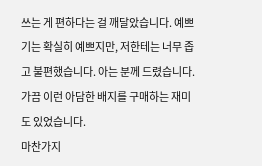쓰는 게 편하다는 걸 깨달았습니다. 예쁘기는 확실히 예쁘지만, 저한테는 너무 좁고 불편했습니다. 아는 분께 드렸습니다.
가끔 이런 아담한 배지를 구매하는 재미도 있었습니다.
마찬가지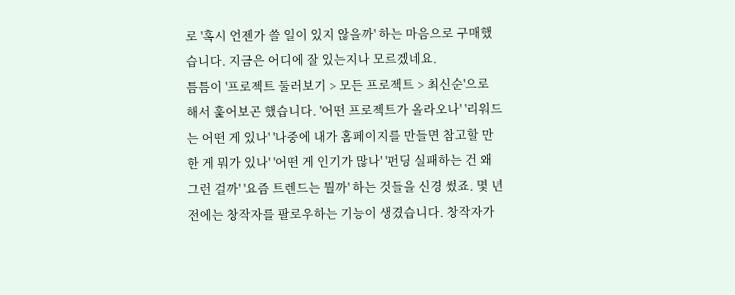로 '혹시 언젠가 쓸 일이 있지 않을까' 하는 마음으로 구매했습니다. 지금은 어디에 잘 있는지나 모르겠네요.
틈틈이 '프로젝트 둘러보기 > 모든 프로젝트 > 최신순'으로 해서 훑어보곤 했습니다. '어떤 프로젝트가 올라오나' '리워드는 어떤 게 있나' '나중에 내가 홈페이지를 만들면 참고할 만한 게 뭐가 있나' '어떤 게 인기가 많나' '펀딩 실패하는 건 왜 그런 걸까' '요즘 트렌드는 뭘까' 하는 것들을 신경 썼죠. 몇 년 전에는 창작자를 팔로우하는 기능이 생겼습니다. 창작자가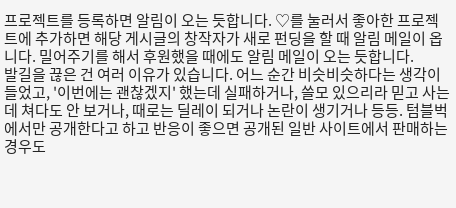프로젝트를 등록하면 알림이 오는 듯합니다. ♡를 눌러서 좋아한 프로젝트에 추가하면 해당 게시글의 창작자가 새로 펀딩을 할 때 알림 메일이 옵니다. 밀어주기를 해서 후원했을 때에도 알림 메일이 오는 듯합니다.
발길을 끊은 건 여러 이유가 있습니다. 어느 순간 비슷비슷하다는 생각이 들었고, '이번에는 괜찮겠지' 했는데 실패하거나, 쓸모 있으리라 믿고 사는데 쳐다도 안 보거나, 때로는 딜레이 되거나 논란이 생기거나 등등. 텀블벅에서만 공개한다고 하고 반응이 좋으면 공개된 일반 사이트에서 판매하는 경우도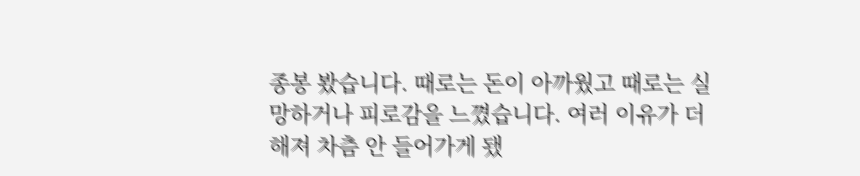종봉 봤습니다. 때로는 돈이 아까웠고 때로는 실망하거나 피로감을 느꼈습니다. 여러 이유가 더해져 차츰 안 들어가게 됐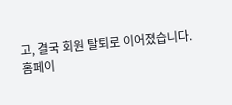고, 결국 회원 탈퇴로 이어졌습니다.
홈페이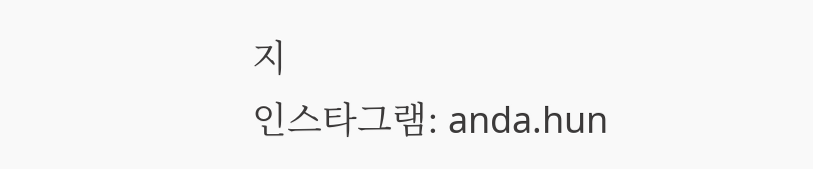지
인스타그램: anda.hun